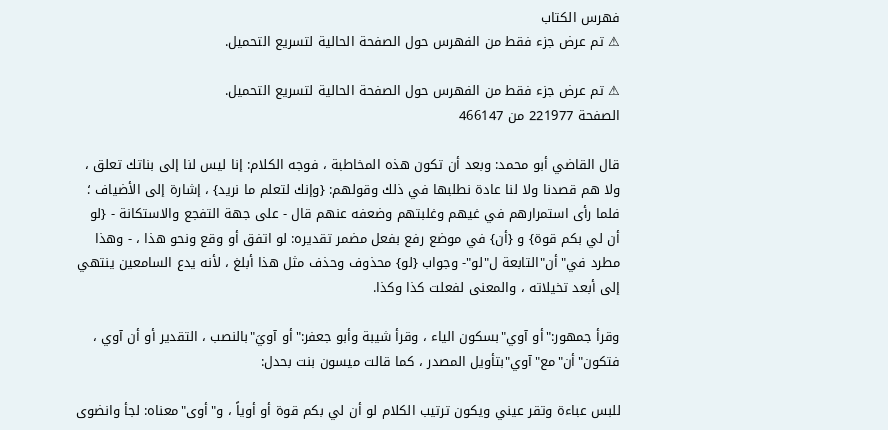فهرس الكتاب
⚠ تم عرض جزء فقط من الفهرس حول الصفحة الحالية لتسريع التحميل.

⚠ تم عرض جزء فقط من الفهرس حول الصفحة الحالية لتسريع التحميل.
الصفحة 221977 من 466147

قال القاضي أبو محمد: وبعد أن تكون هذه المخاطبة ، فوجه الكلام: إنا ليس لنا إلى بناتك تعلق ، ولا هم قصدنا ولا لنا عادة نطلبها في ذلك وقولهم: {وإنك لتعلم ما نريد} ، إشارة إلى الأضياف ؛ فلما رأى استمرارهم في غيهم وغلبتهم وضعفه عنهم قال - على جهة التفجع والاستكانة - {لو أن لي بكم قوة} و {أن} في موضع رفع بفعل مضمر تقديره: لو اتفق أو وقع ونحو هذا ، - وهذا مطرد في"أن"التابعة ل"لو"- وجواب {لو} محذوف وحذف مثل هذا أبلغ ، لأنه يدع السامعين ينتهي إلى أبعد تخيلاته ، والمعنى لفعلت كذا وكذا.

وقرأ جمهور:"أو آوي"بسكون الياء ، وقرأ شيبة وأبو جعفر:"أو آويَ"بالنصب ، التقدير أو أن آوي ، فتكون"أن"مع"آوي"بتأويل المصدر ، كما قالت ميسون بنت بحدل:

للبس عباءة وتقر عيني ويكون ترتيب الكلام لو أن لي بكم قوة أو أوياً ، و"أوى"معناه: لجأ وانضوى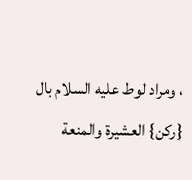، ومراد لوط عليه السلام بال {ركن} العشيرة والمنعة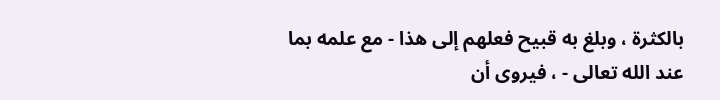بالكثرة ، وبلغ به قبيح فعلهم إلى هذا - مع علمه بما عند الله تعالى - ، فيروى أن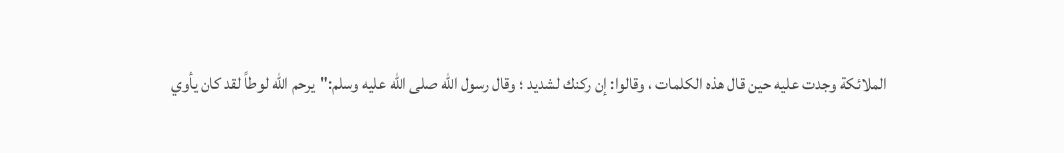الملائكة وجدت عليه حين قال هذه الكلمات ، وقالوا: إن ركنك لشديد ؛ وقال رسول الله صلى الله عليه وسلم:"يرحم الله لوطاً لقد كان يأوي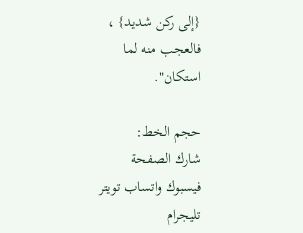{إلى ركن شديد} ، فالعجب منه لما استكان".

حجم الخط:
شارك الصفحة
فيسبوك واتساب تويتر تليجرام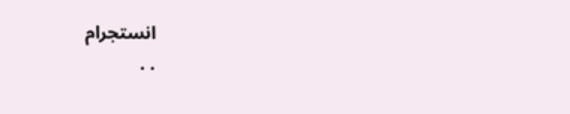انستجرام
. .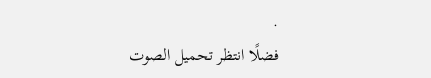.
فضلًا انتظر تحميل الصوت